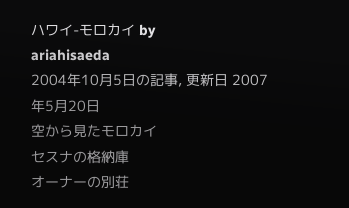ハワイ-モロカイ by
ariahisaeda
2004年10月5日の記事, 更新日 2007年5月20日
空から見たモロカイ
セスナの格納庫
オーナーの別荘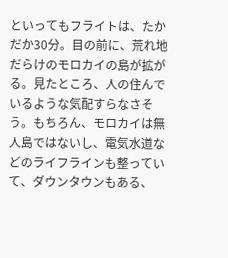といってもフライトは、たかだか30分。目の前に、荒れ地だらけのモロカイの島が拡がる。見たところ、人の住んでいるような気配すらなさそう。もちろん、モロカイは無人島ではないし、電気水道などのライフラインも整っていて、ダウンタウンもある、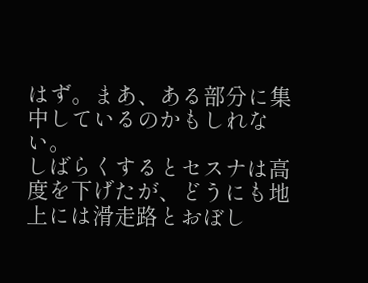はず。まあ、ある部分に集中しているのかもしれない。
しばらくするとセスナは高度を下げたが、どうにも地上には滑走路とおぼし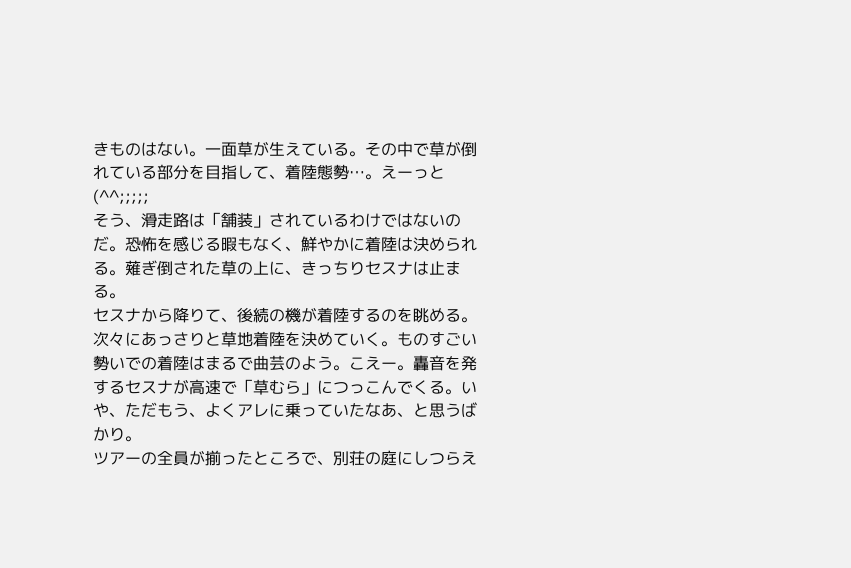きものはない。一面草が生えている。その中で草が倒れている部分を目指して、着陸態勢…。えーっと(^^;;;;;
そう、滑走路は「舗装」されているわけではないのだ。恐怖を感じる暇もなく、鮮やかに着陸は決められる。薙ぎ倒された草の上に、きっちりセスナは止まる。
セスナから降りて、後続の機が着陸するのを眺める。次々にあっさりと草地着陸を決めていく。ものすごい勢いでの着陸はまるで曲芸のよう。こえー。轟音を発するセスナが高速で「草むら」につっこんでくる。いや、ただもう、よくアレに乗っていたなあ、と思うばかり。
ツアーの全員が揃ったところで、別荘の庭にしつらえ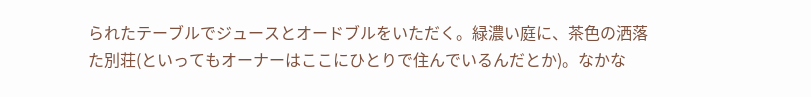られたテーブルでジュースとオードブルをいただく。緑濃い庭に、茶色の洒落た別荘(といってもオーナーはここにひとりで住んでいるんだとか)。なかな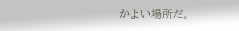かよい場所だ。